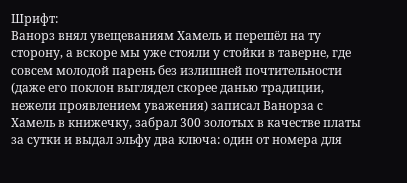Шрифт:
Ванорз внял увещеваниям Хамель и перешёл на ту сторону, а вскоре мы уже стояли у стойки в таверне, где совсем молодой парень без излишней почтительности (даже его поклон выглядел скорее данью традиции, нежели проявлением уважения) записал Ванорза с Хамель в книжечку, забрал 300 золотых в качестве платы за сутки и выдал эльфу два ключа: один от номера для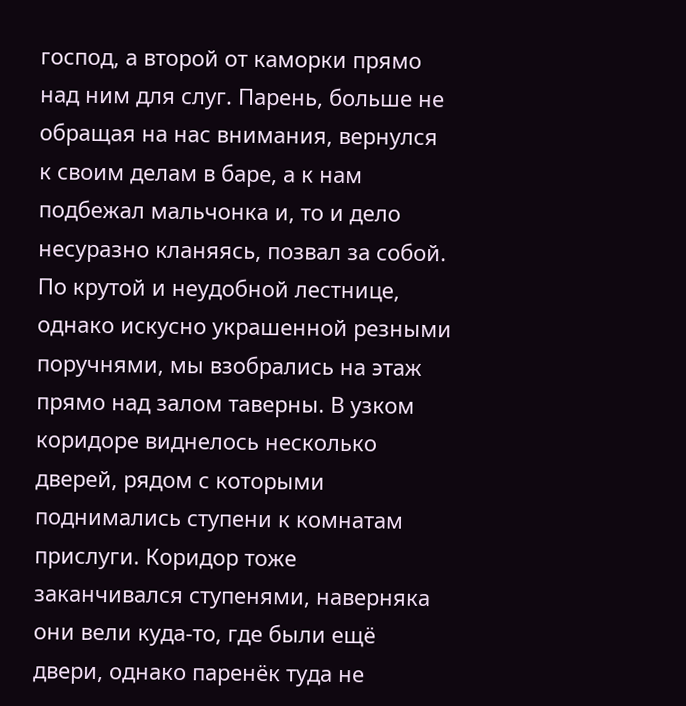господ, а второй от каморки прямо над ним для слуг. Парень, больше не обращая на нас внимания, вернулся к своим делам в баре, а к нам подбежал мальчонка и, то и дело несуразно кланяясь, позвал за собой.
По крутой и неудобной лестнице, однако искусно украшенной резными поручнями, мы взобрались на этаж прямо над залом таверны. В узком коридоре виднелось несколько дверей, рядом с которыми поднимались ступени к комнатам прислуги. Коридор тоже заканчивался ступенями, наверняка они вели куда-то, где были ещё двери, однако паренёк туда не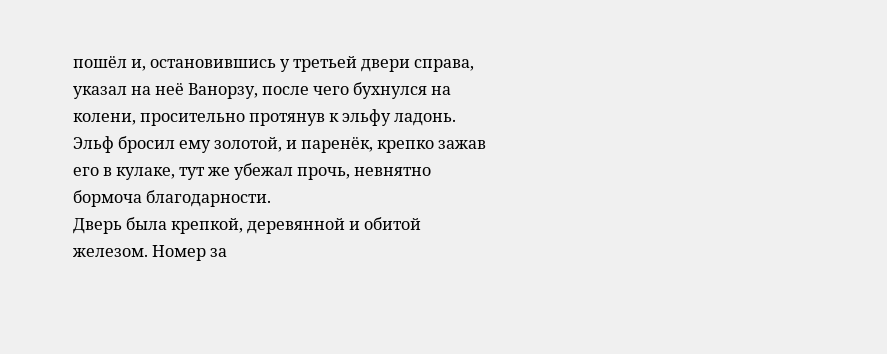пошёл и, остановившись у третьей двери справа, указал на неё Ванорзу, после чего бухнулся на колени, просительно протянув к эльфу ладонь. Эльф бросил ему золотой, и паренёк, крепко зажав его в кулаке, тут же убежал прочь, невнятно бормоча благодарности.
Дверь была крепкой, деревянной и обитой железом. Номер за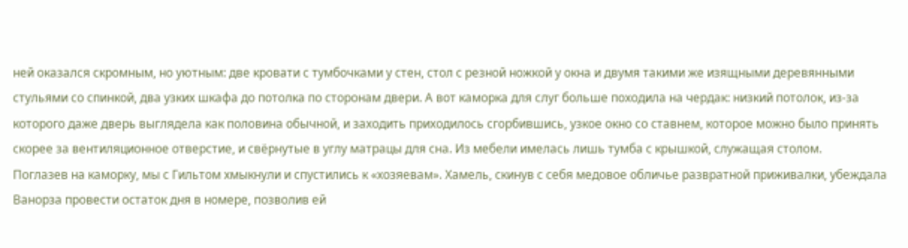ней оказался скромным, но уютным: две кровати с тумбочками у стен, стол с резной ножкой у окна и двумя такими же изящными деревянными стульями со спинкой, два узких шкафа до потолка по сторонам двери. А вот каморка для слуг больше походила на чердак: низкий потолок, из-за которого даже дверь выглядела как половина обычной, и заходить приходилось сгорбившись, узкое окно со ставнем, которое можно было принять скорее за вентиляционное отверстие, и свёрнутые в углу матрацы для сна. Из мебели имелась лишь тумба с крышкой, служащая столом.
Поглазев на каморку, мы с Гильтом хмыкнули и спустились к «хозяевам». Хамель, скинув с себя медовое обличье развратной приживалки, убеждала Ванорза провести остаток дня в номере, позволив ей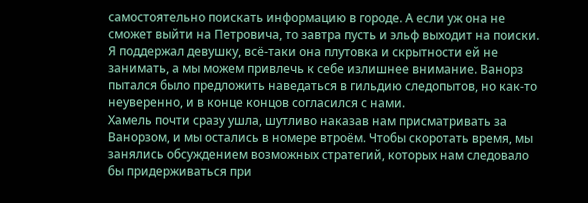самостоятельно поискать информацию в городе. А если уж она не сможет выйти на Петровича, то завтра пусть и эльф выходит на поиски. Я поддержал девушку, всё-таки она плутовка и скрытности ей не занимать, а мы можем привлечь к себе излишнее внимание. Ванорз пытался было предложить наведаться в гильдию следопытов, но как-то неуверенно, и в конце концов согласился с нами.
Хамель почти сразу ушла, шутливо наказав нам присматривать за Ванорзом, и мы остались в номере втроём. Чтобы скоротать время, мы занялись обсуждением возможных стратегий, которых нам следовало бы придерживаться при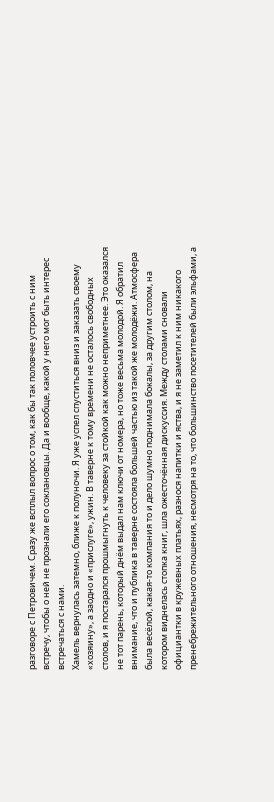разговоре с Петровичем. Сразу же всплыл вопрос о том, как бы так половчее устроить с ним встречу, чтобы о ней не прознали его соклановцы. Да и вообще, какой у него мог быть интерес встречаться с нами.
Хамель вернулась затемно, ближе к полуночи. Я уже успел спуститься вниз и заказать своему «хозяину», а заодно и «прислуге», ужин. В таверне к тому времени не осталось свободных столов, и я постарался прошмыгнуть к человеку за стойкой как можно неприметнее. Это оказался не тот парень, который днём выдал нам ключи от номера, но тоже весьма молодой. Я обратил внимание, что и публика в таверне состояла большей частью из такой же молодёжи. Атмосфера была весёлой, какая-то компания то и дело шумно поднимала бокалы, за другим столом, на котором виднелась стопка книг, шла ожесточённая дискуссия. Между столами сновали официантки в кружевных платьях, разнося напитки и яства, и я не заметил к ним никакого пренебрежительного отношения, несмотря на то, что большинство посетителей были эльфами, а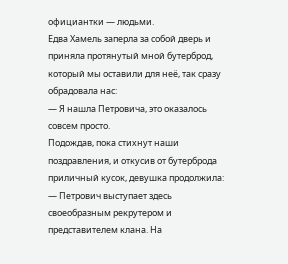официантки — людьми.
Едва Хамель заперла за собой дверь и приняла протянутый мной бутерброд, который мы оставили для неё, так сразу обрадовала нас:
— Я нашла Петровича, это оказалось совсем просто.
Подождав, пока стихнут наши поздравления, и откусив от бутерброда приличный кусок, девушка продолжила:
— Петрович выступает здесь своеобразным рекрутером и представителем клана. На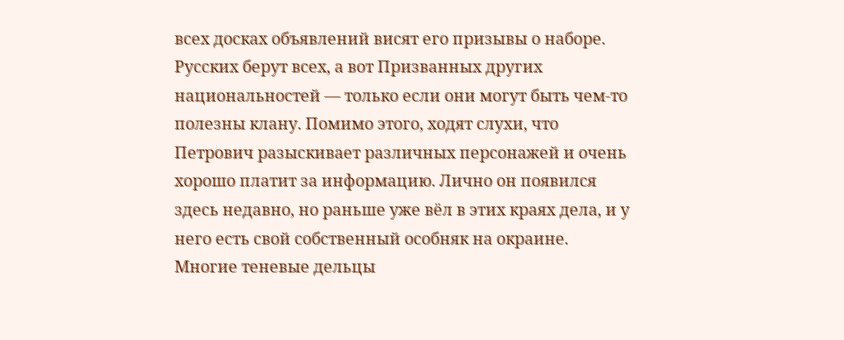всех досках объявлений висят его призывы о наборе. Русских берут всех, а вот Призванных других национальностей — только если они могут быть чем-то полезны клану. Помимо этого, ходят слухи, что Петрович разыскивает различных персонажей и очень хорошо платит за информацию. Лично он появился здесь недавно, но раньше уже вёл в этих краях дела, и у него есть свой собственный особняк на окраине. Многие теневые дельцы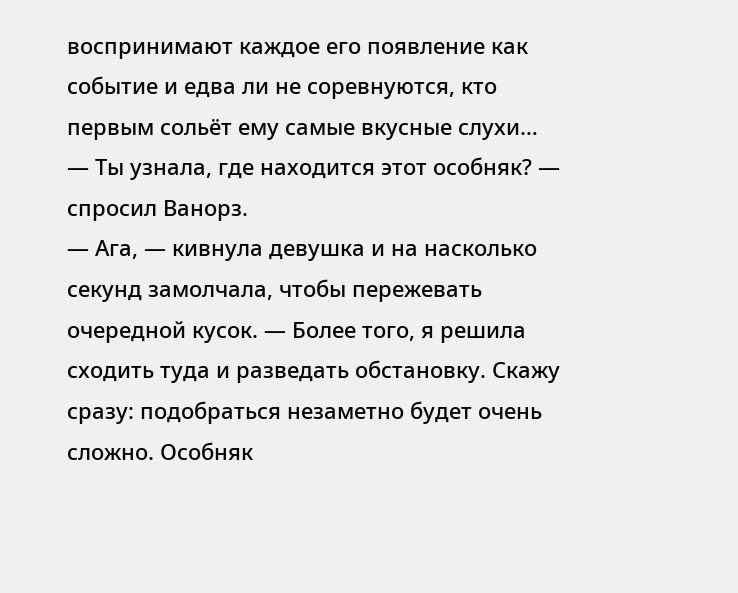воспринимают каждое его появление как событие и едва ли не соревнуются, кто первым сольёт ему самые вкусные слухи…
— Ты узнала, где находится этот особняк? — спросил Ванорз.
— Ага, — кивнула девушка и на насколько секунд замолчала, чтобы пережевать очередной кусок. — Более того, я решила сходить туда и разведать обстановку. Скажу сразу: подобраться незаметно будет очень сложно. Особняк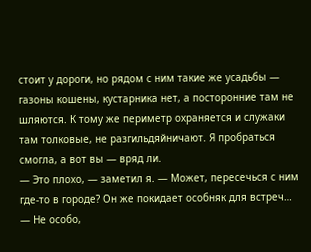стоит у дороги, но рядом с ним такие же усадьбы — газоны кошены, кустарника нет, а посторонние там не шляются. К тому же периметр охраняется и служаки там толковые, не разгильдяйничают. Я пробраться смогла, а вот вы — вряд ли.
— Это плохо, — заметил я. — Может, пересечься с ним где-то в городе? Он же покидает особняк для встреч…
— Не особо,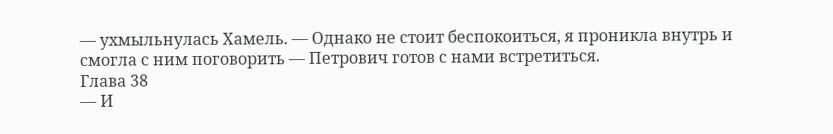— ухмыльнулась Хамель. — Однако не стоит беспокоиться, я проникла внутрь и смогла с ним поговорить — Петрович готов с нами встретиться.
Глава 38
— И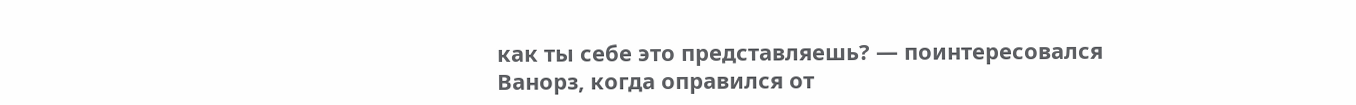как ты себе это представляешь? — поинтересовался Ванорз, когда оправился от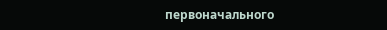первоначального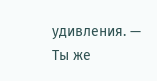удивления. — Ты же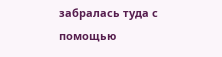забралась туда с помощью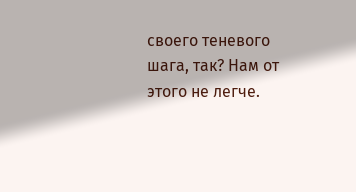своего теневого шага, так? Нам от этого не легче.